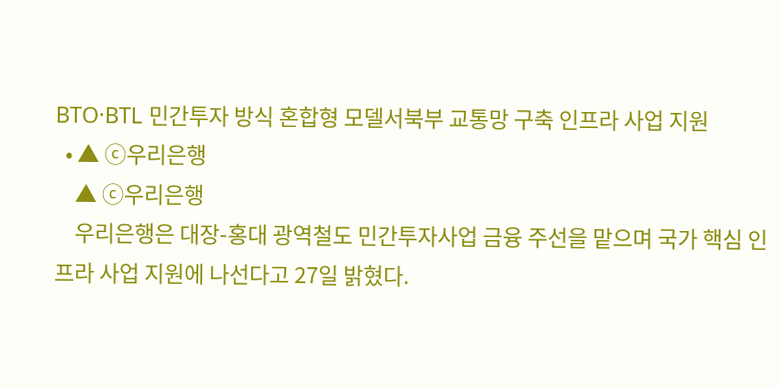BTO·BTL 민간투자 방식 혼합형 모델서북부 교통망 구축 인프라 사업 지원
  • ▲ ⓒ우리은행
    ▲ ⓒ우리은행
    우리은행은 대장-홍대 광역철도 민간투자사업 금융 주선을 맡으며 국가 핵심 인프라 사업 지원에 나선다고 27일 밝혔다.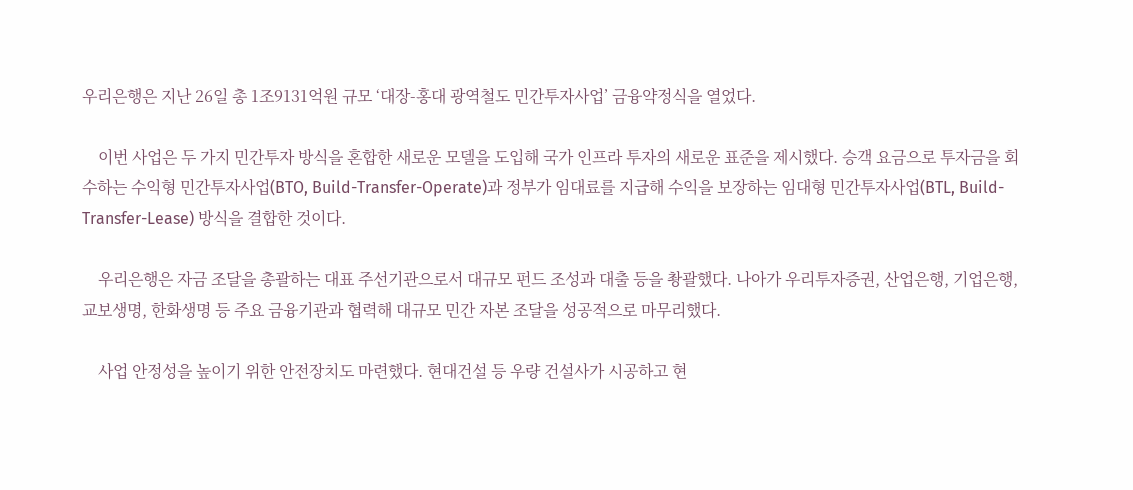우리은행은 지난 26일 총 1조9131억원 규모 ‘대장-홍대 광역철도 민간투자사업’ 금융약정식을 열었다.

    이번 사업은 두 가지 민간투자 방식을 혼합한 새로운 모델을 도입해 국가 인프라 투자의 새로운 표준을 제시했다. 승객 요금으로 투자금을 회수하는 수익형 민간투자사업(BTO, Build-Transfer-Operate)과 정부가 임대료를 지급해 수익을 보장하는 임대형 민간투자사업(BTL, Build-Transfer-Lease) 방식을 결합한 것이다.

    우리은행은 자금 조달을 총괄하는 대표 주선기관으로서 대규모 펀드 조성과 대출 등을 촹괄했다. 나아가 우리투자증권, 산업은행, 기업은행, 교보생명, 한화생명 등 주요 금융기관과 협력해 대규모 민간 자본 조달을 성공적으로 마무리했다.

    사업 안정성을 높이기 위한 안전장치도 마련했다. 현대건설 등 우량 건설사가 시공하고 현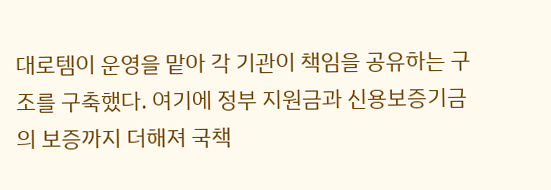대로템이 운영을 맡아 각 기관이 책임을 공유하는 구조를 구축했다. 여기에 정부 지원금과 신용보증기금의 보증까지 더해져 국책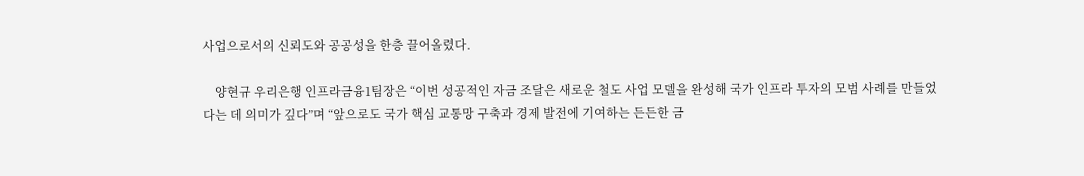사업으로서의 신뢰도와 공공성을 한층 끌어올렸다.

    양현규 우리은행 인프라금융1팀장은 “이번 성공적인 자금 조달은 새로운 철도 사업 모델을 완성해 국가 인프라 투자의 모범 사례를 만들었다는 데 의미가 깊다”며 “앞으로도 국가 핵심 교통망 구축과 경제 발전에 기여하는 든든한 금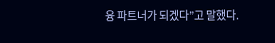융 파트너가 되겠다”고 말했다.